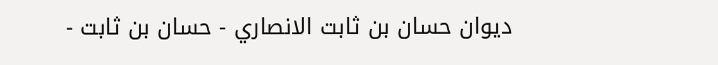ديوان حسان بن ثابت الانصاري - حسان بن ثابت -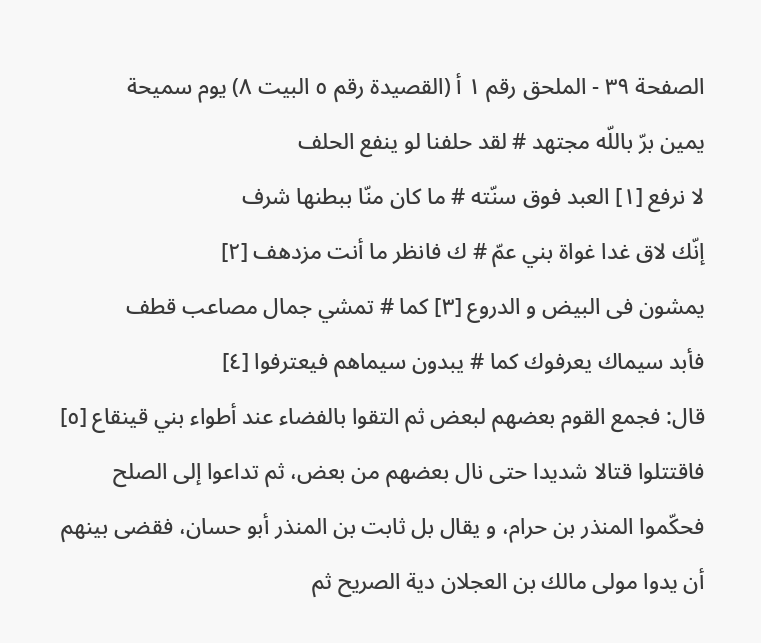الصفحة ٣٩ - الملحق رقم ١ أ (القصيدة رقم ٥ البيت ٨) يوم سميحة
يمين برّ باللّه مجتهد # لقد حلفنا لو ينفع الحلف
لا نرفع [١] العبد فوق سنّته # ما كان منّا ببطنها شرف
إنّك لاق غدا غواة بني عمّ # ك فانظر ما أنت مزدهف [٢]
يمشون فى البيض و الدروع [٣] كما # تمشي جمال مصاعب قطف
فأبد سيماك يعرفوك كما # يبدون سيماهم فيعترفوا [٤]
قال: فجمع القوم بعضهم لبعض ثم التقوا بالفضاء عند أطواء بني قينقاع [٥] فاقتتلوا قتالا شديدا حتى نال بعضهم من بعض، ثم تداعوا إلى الصلح فحكّموا المنذر بن حرام، و يقال بل ثابت بن المنذر أبو حسان، فقضى بينهم أن يدوا مولى مالك بن العجلان دية الصريح ثم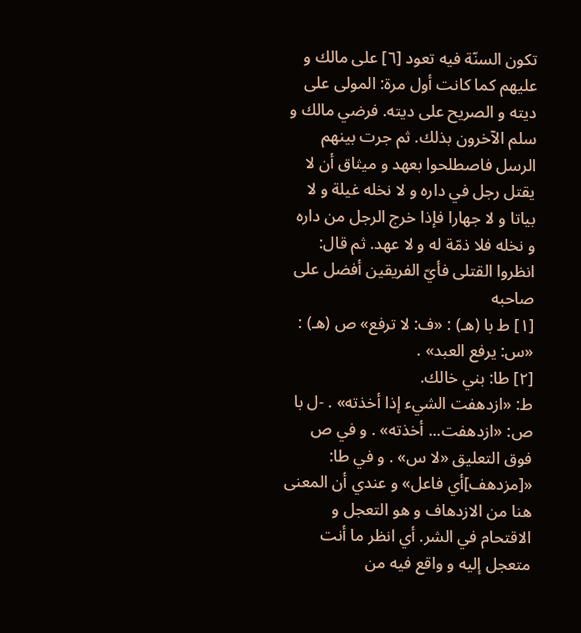تكون السنّة فيه تعود [٦] على مالك و عليهم كما كانت أول مرة: المولى على ديته و الصريح على ديته. فرضي مالك و سلم الآخرون بذلك. ثم جرت بينهم الرسل فاصطلحوا بعهد و ميثاق أن لا يقتل رجل في داره و لا نخله غيلة و لا بياتا و لا جهارا فإذا خرج الرجل من داره و نخله فلا ذمّة له و لا عهد. ثم قال: انظروا القتلى فأيّ الفريقين أفضل على صاحبه
[١] ط با (هـ) : «ف: لا ترفع» ص (هـ) : «س: يرفع العبد» .
[٢] طا: بني خالك.
ط: «ازدهفت الشيء إذا أخذته» . -ل با ص: «ازدهفت... أخذته» . و في ص فوق التعليق «لا س» . و في طا: «[مزدهف]أي فاعل» و عندي أن المعنى هنا من الازدهاف و هو التعجل و الاقتحام في الشر. أي انظر ما أنت متعجل إليه و واقع فيه من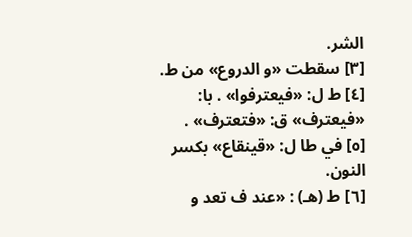الشر.
[٣] سقطت «و الدروع» من ط.
[٤] ط ل: «فيعترفوا» . با: «فيعترف» ق: «فتعترف» .
[٥] في طا ل: «قينقاع» بكسر النون.
[٦] ط (هـ) : «عند ف تعد و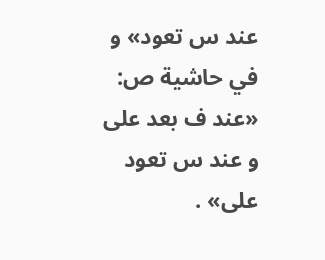عند س تعود» و في حاشية ص: «عند ف بعد على و عند س تعود على» .